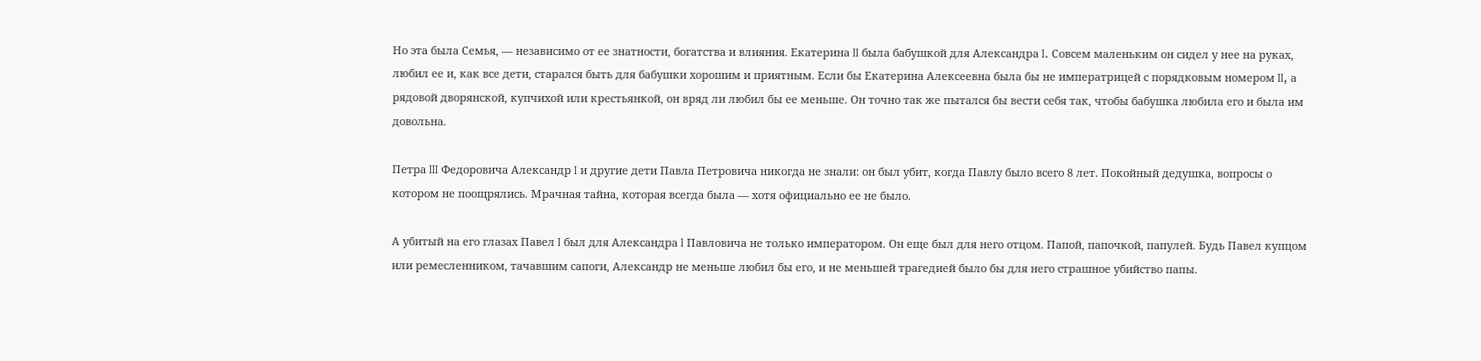Но эта была Семья, — независимо от ее знатности, богатства и влияния. Екатерина II была бабушкой для Александра I. Совсем маленьким он сидел у нее на руках, любил ее и, как все дети, старался быть для бабушки хорошим и приятным. Если бы Екатерина Алексеевна была бы не императрицей с порядковым номером II, а рядовой дворянской, купчихой или крестьянкой, он вряд ли любил бы ее меньше. Он точно так же пытался бы вести себя так, чтобы бабушка любила его и была им довольна.

Петра III Федоровича Александр I и другие дети Павла Петровича никогда не знали: он был убит, когда Павлу было всего 8 лет. Покойный дедушка, вопросы о котором не поощрялись. Мрачная тайна, которая всегда была — хотя официально ее не было.

А убитый на его глазах Павел I был для Александра I Павловича не только императором. Он еще был для него отцом. Папой, папочкой, папулей. Будь Павел купцом или ремесленником, тачавшим сапоги, Александр не меньше любил бы его, и не меньшей трагедией было бы для него страшное убийство папы.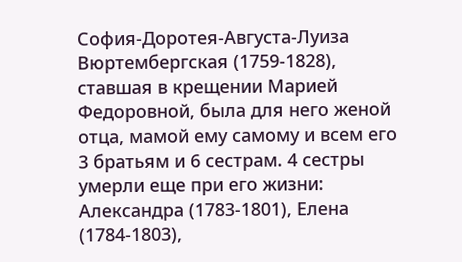София-Доротея-Августа-Луиза Вюртембергская (1759-1828), ставшая в крещении Марией Федоровной, была для него женой отца, мамой ему самому и всем его 3 братьям и 6 сестрам. 4 сестры умерли еще при его жизни: Александра (1783-1801), Елена (1784-1803),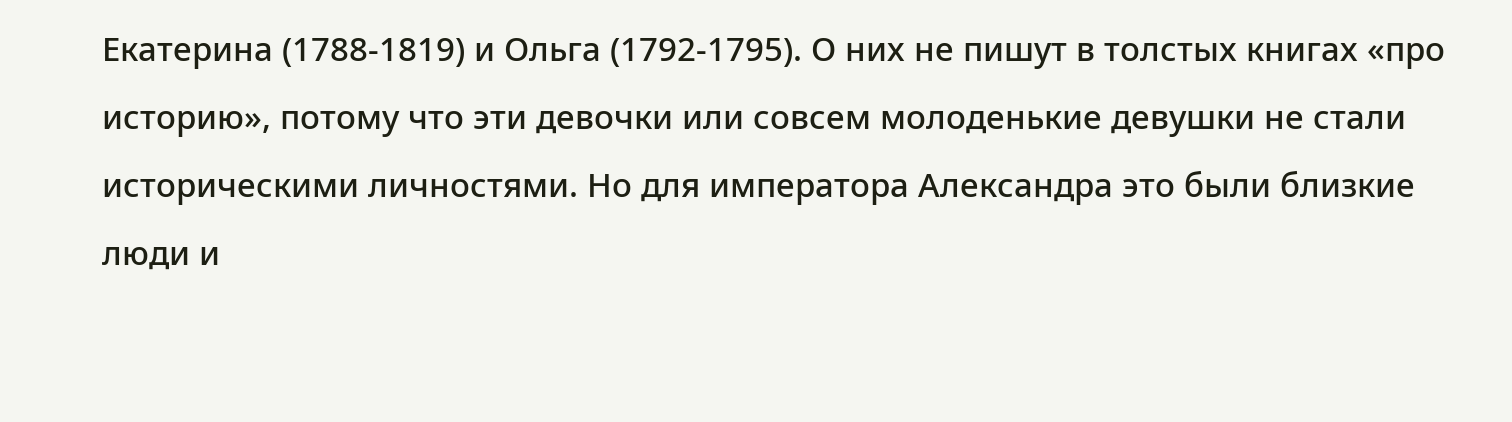Екатерина (1788-1819) и Ольга (1792-1795). О них не пишут в толстых книгах «про историю», потому что эти девочки или совсем молоденькие девушки не стали историческими личностями. Но для императора Александра это были близкие люди и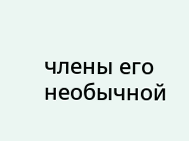члены его необычной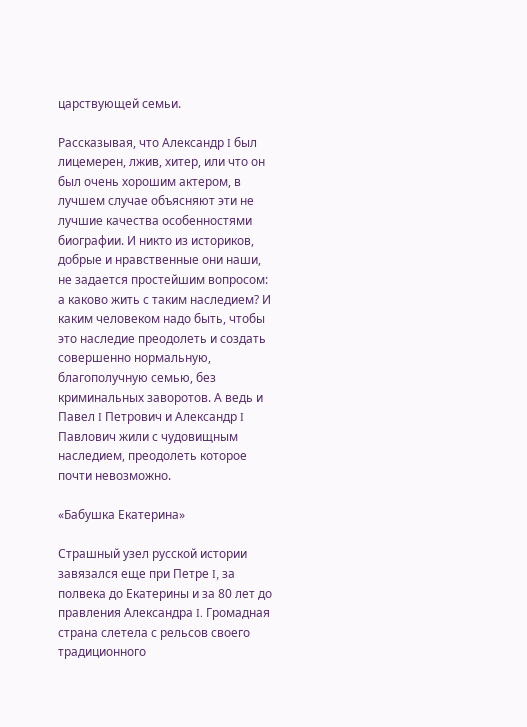царствующей семьи.

Рассказывая, что Александр I был лицемерен, лжив, хитер, или что он был очень хорошим актером, в лучшем случае объясняют эти не лучшие качества особенностями биографии. И никто из историков, добрые и нравственные они наши, не задается простейшим вопросом: а каково жить с таким наследием? И каким человеком надо быть, чтобы это наследие преодолеть и создать совершенно нормальную, благополучную семью, без криминальных заворотов. А ведь и Павел I Петрович и Александр I Павлович жили с чудовищным наследием, преодолеть которое почти невозможно.

«Бабушка Екатерина»

Страшный узел русской истории завязался еще при Петре I, за полвека до Екатерины и за 80 лет до правления Александра I. Громадная страна слетела с рельсов своего традиционного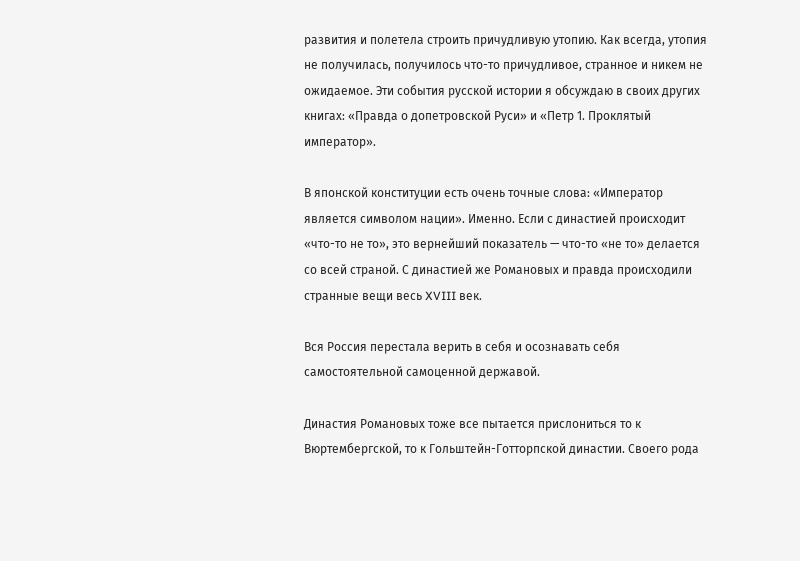развития и полетела строить причудливую утопию. Как всегда, утопия не получилась, получилось что-то причудливое, странное и никем не ожидаемое. Эти события русской истории я обсуждаю в своих других книгах: «Правда о допетровской Руси» и «Петр 1. Проклятый император».

В японской конституции есть очень точные слова: «Император является символом нации». Именно. Если с династией происходит «что-то не то», это вернейший показатель — что-то «не то» делается со всей страной. С династией же Романовых и правда происходили странные вещи весь XVIII век.

Вся Россия перестала верить в себя и осознавать себя самостоятельной самоценной державой.

Династия Романовых тоже все пытается прислониться то к Вюртембергской, то к Гольштейн-Готторпской династии. Своего рода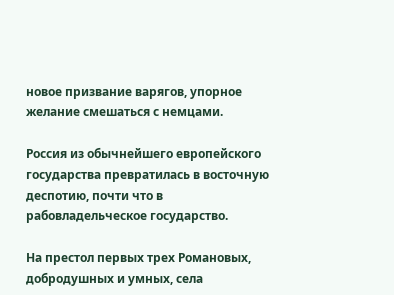новое призвание варягов, упорное желание смешаться с немцами.

Россия из обычнейшего европейского государства превратилась в восточную деспотию, почти что в рабовладельческое государство.

На престол первых трех Романовых, добродушных и умных, села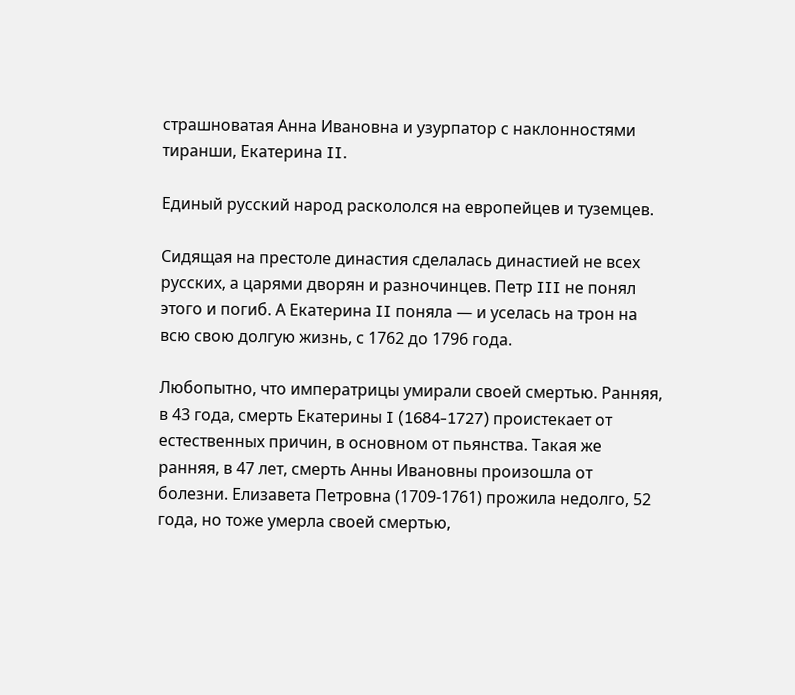страшноватая Анна Ивановна и узурпатор с наклонностями тиранши, Екатерина II.

Единый русский народ раскололся на европейцев и туземцев.

Сидящая на престоле династия сделалась династией не всех русских, а царями дворян и разночинцев. Петр III не понял этого и погиб. А Екатерина II поняла — и уселась на трон на всю свою долгую жизнь, с 1762 до 1796 года.

Любопытно, что императрицы умирали своей смертью. Ранняя, в 43 года, смерть Екатерины I (1684-1727) проистекает от естественных причин, в основном от пьянства. Такая же ранняя, в 47 лет, смерть Анны Ивановны произошла от болезни. Елизавета Петровна (1709-1761) прожила недолго, 52 года, но тоже умерла своей смертью,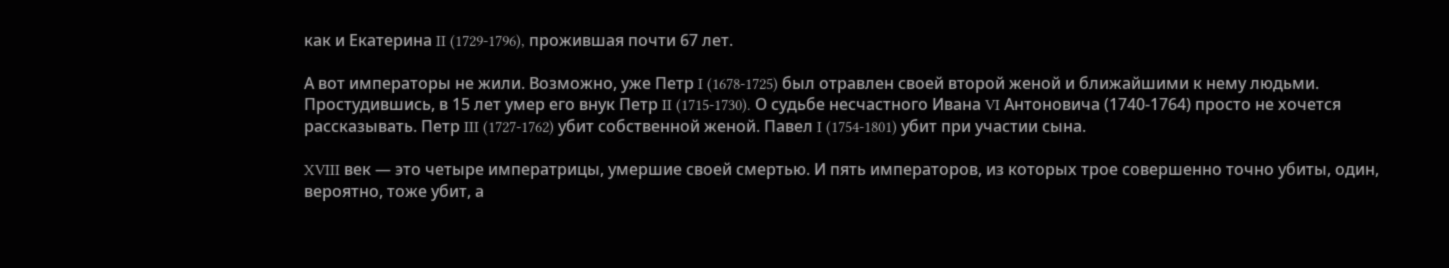как и Екатерина II (1729-1796), прожившая почти 67 лет.

А вот императоры не жили. Возможно, уже Петр I (1678-1725) был отравлен своей второй женой и ближайшими к нему людьми. Простудившись, в 15 лет умер его внук Петр II (1715-1730). О судьбе несчастного Ивана VI Антоновича (1740-1764) просто не хочется рассказывать. Петр III (1727-1762) убит собственной женой. Павел I (1754-1801) убит при участии сына.

XVIII век — это четыре императрицы, умершие своей смертью. И пять императоров, из которых трое совершенно точно убиты, один, вероятно, тоже убит, а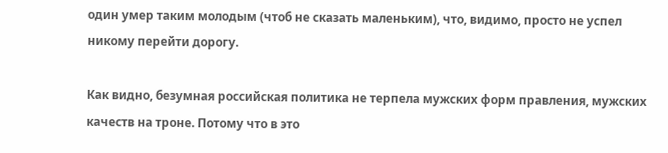один умер таким молодым (чтоб не сказать маленьким), что, видимо, просто не успел никому перейти дорогу.

Как видно, безумная российская политика не терпела мужских форм правления, мужских качеств на троне. Потому что в это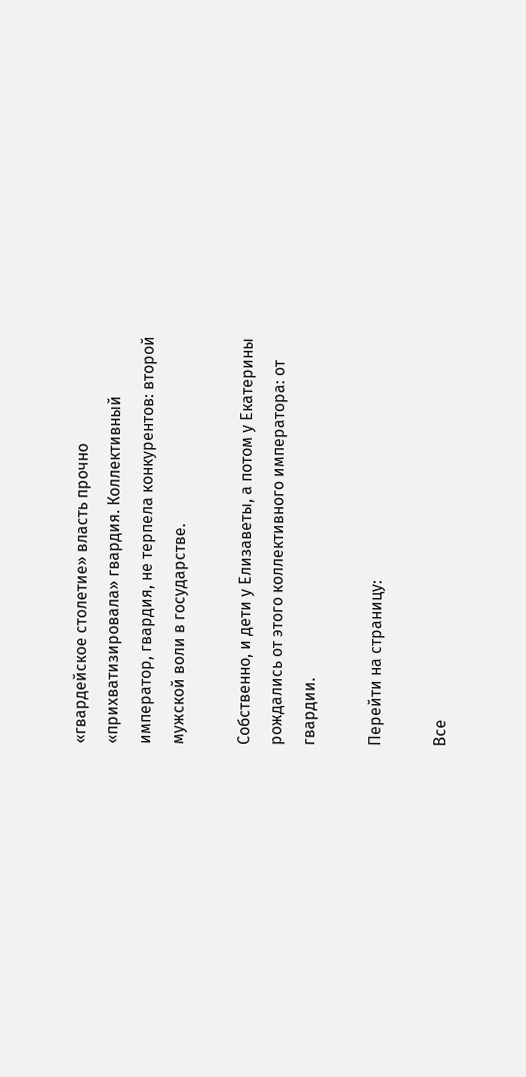«гвардейское столетие» власть прочно «прихватизировала» гвардия. Коллективный император, гвардия, не терпела конкурентов: второй мужской воли в государстве.

Собственно, и дети у Елизаветы, а потом у Екатерины рождались от этого коллективного императора: от гвардии.

Перейти на страницу:

Все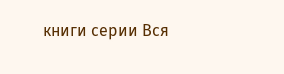книги серии Вся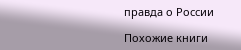правда о России

Похожие книги